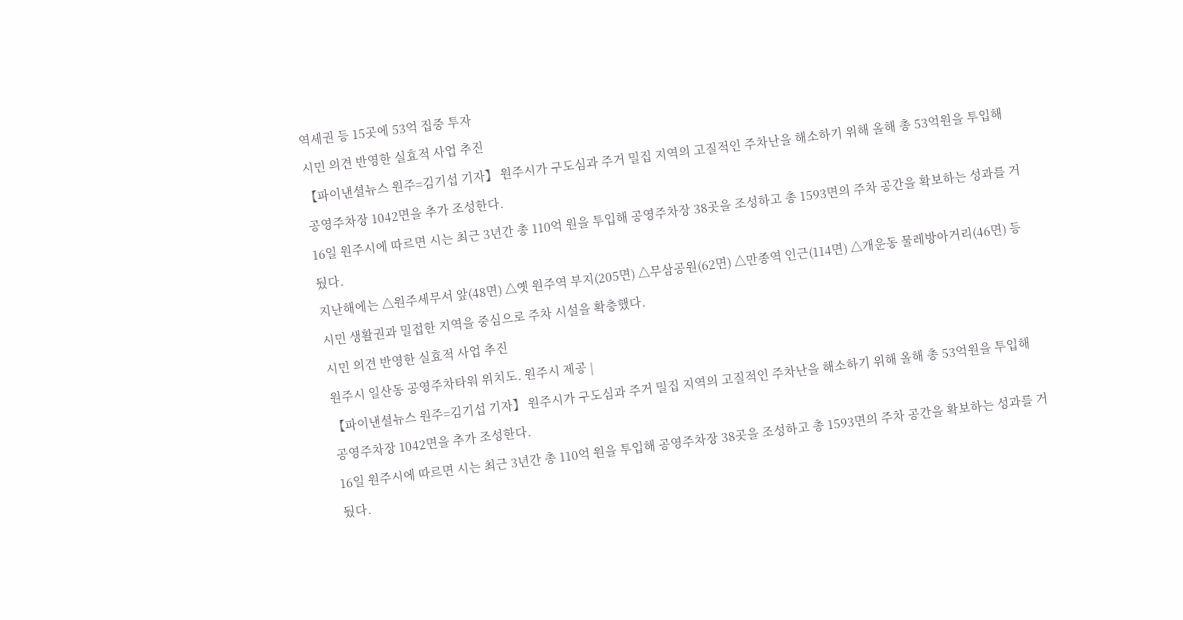역세권 등 15곳에 53억 집중 투자
시민 의견 반영한 실효적 사업 추진
【파이낸셜뉴스 원주=김기섭 기자】 원주시가 구도심과 주거 밀집 지역의 고질적인 주차난을 해소하기 위해 올해 총 53억원을 투입해 공영주차장 1042면을 추가 조성한다.
16일 원주시에 따르면 시는 최근 3년간 총 110억 원을 투입해 공영주차장 38곳을 조성하고 총 1593면의 주차 공간을 확보하는 성과를 거뒀다.
지난해에는 △원주세무서 앞(48면) △옛 원주역 부지(205면) △무삼공원(62면) △만종역 인근(114면) △개운동 물레방아거리(46면) 등 시민 생활권과 밀접한 지역을 중심으로 주차 시설을 확충했다.
시민 의견 반영한 실효적 사업 추진
원주시 일산동 공영주차타워 위치도. 원주시 제공 |
【파이낸셜뉴스 원주=김기섭 기자】 원주시가 구도심과 주거 밀집 지역의 고질적인 주차난을 해소하기 위해 올해 총 53억원을 투입해 공영주차장 1042면을 추가 조성한다.
16일 원주시에 따르면 시는 최근 3년간 총 110억 원을 투입해 공영주차장 38곳을 조성하고 총 1593면의 주차 공간을 확보하는 성과를 거뒀다.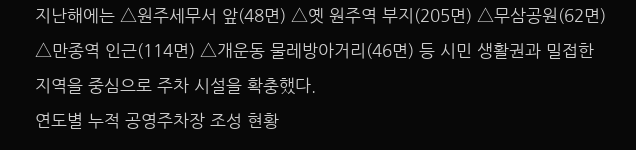지난해에는 △원주세무서 앞(48면) △옛 원주역 부지(205면) △무삼공원(62면) △만종역 인근(114면) △개운동 물레방아거리(46면) 등 시민 생활권과 밀접한 지역을 중심으로 주차 시설을 확충했다.
연도별 누적 공영주차장 조성 현황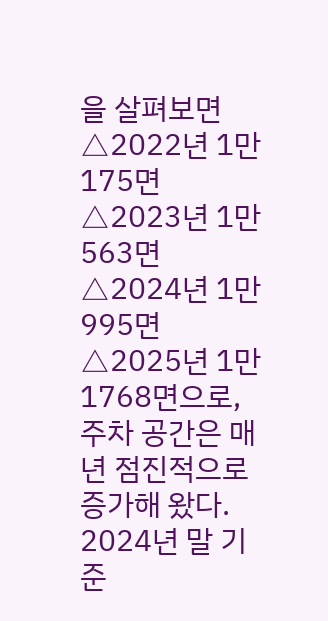을 살펴보면 △2022년 1만 175면 △2023년 1만 563면 △2024년 1만 995면 △2025년 1만 1768면으로, 주차 공간은 매년 점진적으로 증가해 왔다.
2024년 말 기준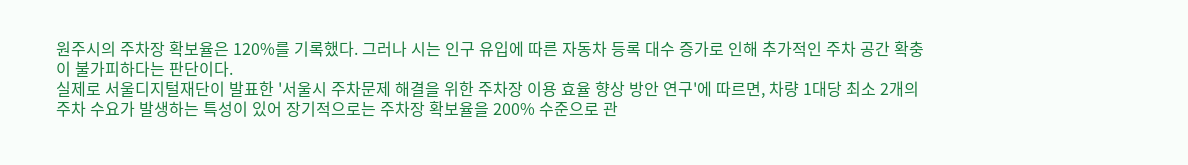원주시의 주차장 확보율은 120%를 기록했다. 그러나 시는 인구 유입에 따른 자동차 등록 대수 증가로 인해 추가적인 주차 공간 확충이 불가피하다는 판단이다.
실제로 서울디지털재단이 발표한 '서울시 주차문제 해결을 위한 주차장 이용 효율 향상 방안 연구'에 따르면, 차량 1대당 최소 2개의 주차 수요가 발생하는 특성이 있어 장기적으로는 주차장 확보율을 200% 수준으로 관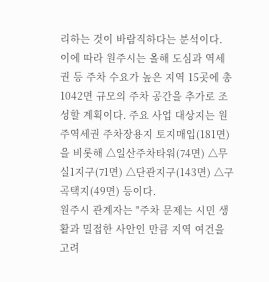리하는 것이 바람직하다는 분석이다.
이에 따라 원주시는 올해 도심과 역세권 등 주차 수요가 높은 지역 15곳에 총 1042면 규모의 주차 공간을 추가로 조성할 계획이다. 주요 사업 대상지는 원주역세권 주차장용지 토지매입(181면)을 비롯해 △일산주차타워(74면) △무실1지구(71면) △단관지구(143면) △구곡택지(49면) 등이다.
원주시 관계자는 "주차 문제는 시민 생활과 밀접한 사안인 만큼 지역 여건을 고려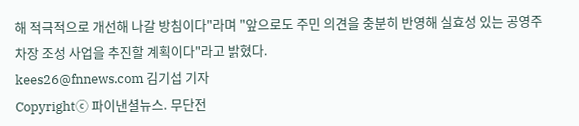해 적극적으로 개선해 나갈 방침이다"라며 "앞으로도 주민 의견을 충분히 반영해 실효성 있는 공영주차장 조성 사업을 추진할 계획이다"라고 밝혔다.
kees26@fnnews.com 김기섭 기자
Copyrightⓒ 파이낸셜뉴스. 무단전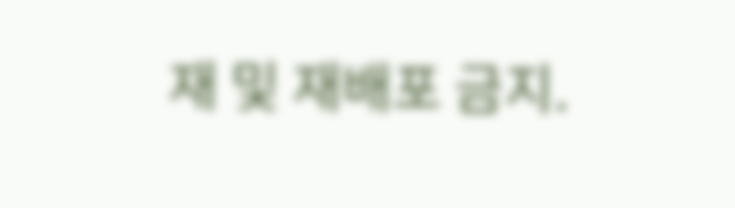재 및 재배포 금지.